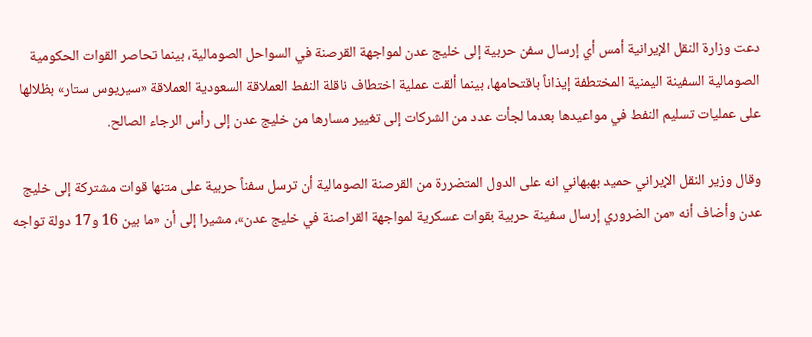دعت وزارة النقل الإيرانية أمس أي إرسال سفن حربية إلى خليج عدن لمواجهة القرصنة في السواحل الصومالية، بينما تحاصر القوات الحكومية الصومالية السفينة اليمنية المختطفة إيذاناً باقتحامها، بينما ألقت عملية اختطاف ناقلة النفط العملاقة السعودية العملاقة «سيريوس ستار» بظلالها على عمليات تسليم النفط في مواعيدها بعدما لجأت عدد من الشركات إلى تغيير مسارها من خليج عدن إلى رأس الرجاء الصالح.

وقال وزير النقل الإيراني حميد بهبهاني انه على الدول المتضررة من القرصنة الصومالية أن ترسل سفناً حربية على متنها قوات مشتركة إلى خليج عدن وأضاف أنه «من الضروري إرسال سفينة حربية بقوات عسكرية لمواجهة القراصنة في خليج عدن»، مشيرا إلى أن «ما بين 16 و17 دولة تواجه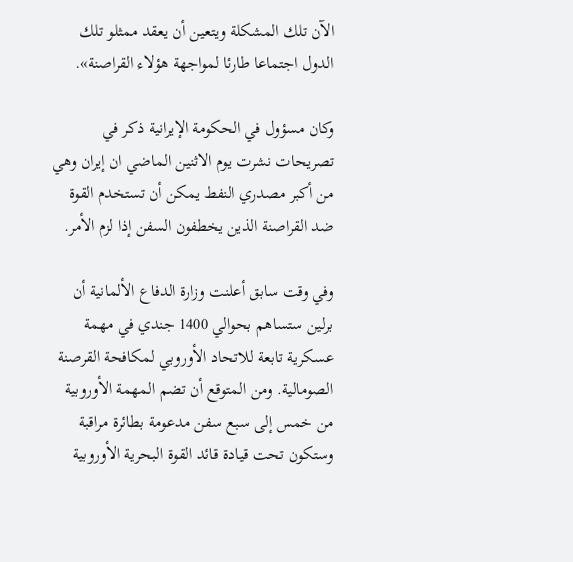الآن تلك المشكلة ويتعين أن يعقد ممثلو تلك الدول اجتماعا طارئا لمواجهة هؤلاء القراصنة».

وكان مسؤول في الحكومة الإيرانية ذكر في تصريحات نشرت يوم الاثنين الماضي ان إيران وهي من أكبر مصدري النفط يمكن أن تستخدم القوة ضد القراصنة الذين يخطفون السفن إذا لزم الأمر.

وفي وقت سابق أعلنت وزارة الدفاع الألمانية أن برلين ستساهم بحوالي 1400 جندي في مهمة عسكرية تابعة للاتحاد الأوروبي لمكافحة القرصنة الصومالية. ومن المتوقع أن تضم المهمة الأوروبية من خمس إلى سبع سفن مدعومة بطائرة مراقبة وستكون تحت قيادة قائد القوة البحرية الأوروبية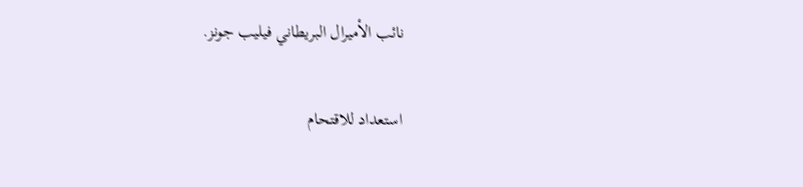نائب الأميرال البريطاني فيليب جونز.

استعداد للاقتحام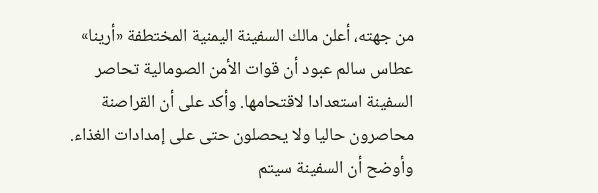من جهته، أعلن مالك السفينة اليمنية المختطفة «أرينا» عطاس سالم عبود أن قوات الأمن الصومالية تحاصر السفينة استعدادا لاقتحامها. وأكد على أن القراصنة محاصرون حاليا ولا يحصلون حتى على إمدادات الغذاء. وأوضح أن السفينة سيتم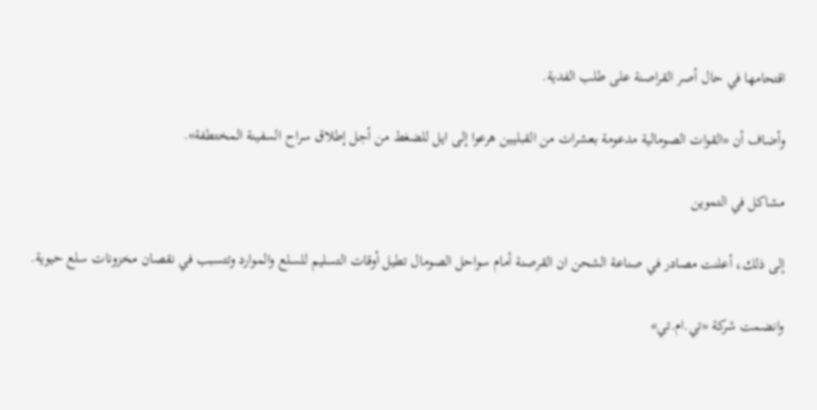اقتحامها في حال أصر القراصنة على طلب الفدية.

وأضاف أن «القوات الصومالية مدعومة بعشرات من القبليين هرعوا إلى ايل للضغط من أجل إطلاق سراح السفينة المختطفة».

مشاكل في التموين

إلى ذلك، أعلنت مصادر في صناعة الشحن ان القرصنة أمام سواحل الصومال تطيل أوقات التسليم للسلع والموارد وتتسبب في نقصان مخزونات سلع حيوية.

وانضمت شركة «تي.ام.تي»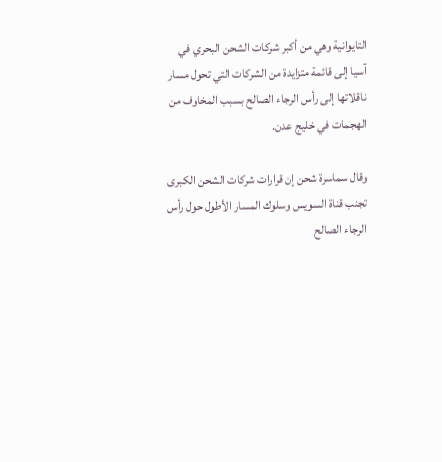التايوانية وهي من أكبر شركات الشحن البحري في آسيا إلى قائمة متزايدة من الشركات التي تحول مسار ناقلاتها إلى رأس الرجاء الصالح بسبب المخاوف من الهجمات في خليج عدن.

وقال سماسرة شحن إن قرارات شركات الشحن الكبرى تجنب قناة السويس وسلوك المسار الأطول حول رأس الرجاء الصالح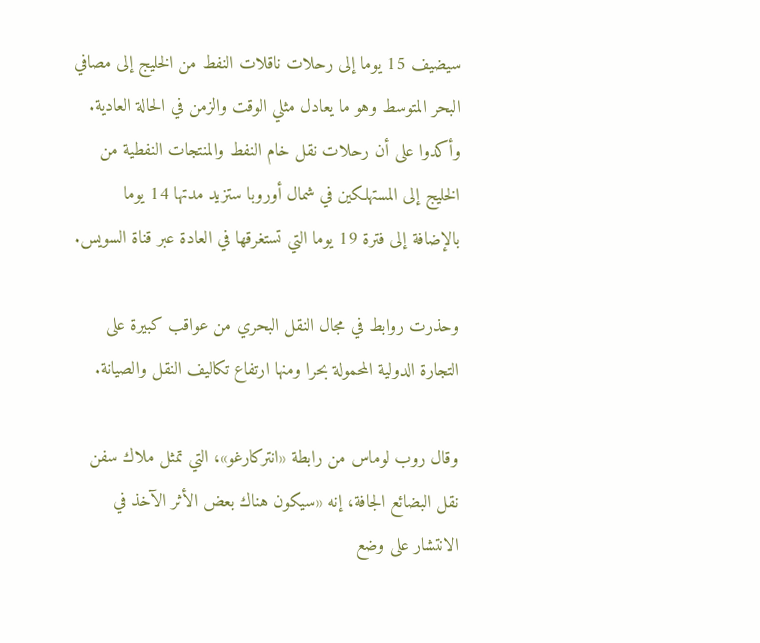سيضيف 15 يوما إلى رحلات ناقلات النفط من الخليج إلى مصافي البحر المتوسط وهو ما يعادل مثلي الوقت والزمن في الحالة العادية. وأكدوا على أن رحلات نقل خام النفط والمنتجات النفطية من الخليج إلى المستهلكين في شمال أوروبا ستزيد مدتها 14 يوما بالإضافة إلى فترة 19 يوما التي تستغرقها في العادة عبر قناة السويس.

وحذرت روابط في مجال النقل البحري من عواقب كبيرة على التجارة الدولية المحمولة بحرا ومنها ارتفاع تكاليف النقل والصيانة.

وقال روب لوماس من رابطة «انتركارغو»، التي تمثل ملاك سفن نقل البضائع الجافة، إنه «سيكون هناك بعض الأثر الآخذ في الانتشار على وضع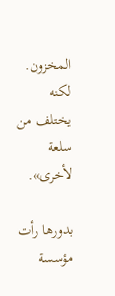المخزون. لكنه يختلف من سلعة لأخرى».

بدورها رأت مؤسسة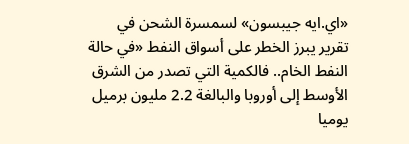«اي.ايه جيبسون» لسمسرة الشحن في تقرير يبرز الخطر على أسواق النفط «في حالة النفط الخام.. فالكمية التي تصدر من الشرق الأوسط إلى أوروبا والبالغة 2.2 مليون برميل يوميا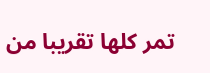تمر كلها تقريبا من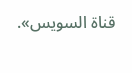قناة السويس».